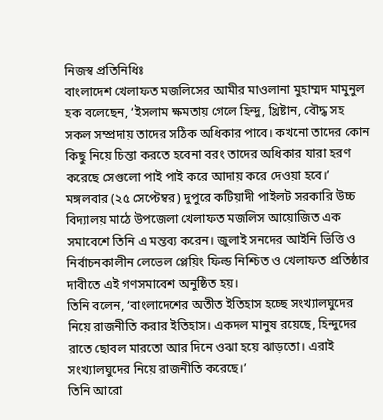নিজস্ব প্রতিনিধিঃ
বাংলাদেশ খেলাফত মজলিসের আমীর মাওলানা মুহাম্মদ মামুনুল হক বলেছেন, ‘ইসলাম ক্ষমতায় গেলে হিন্দু, খ্রিষ্টান, বৌদ্ধ সহ সকল সম্প্রদায় তাদের সঠিক অধিকার পাবে। কখনো তাদের কোন কিছু নিয়ে চিন্তা করতে হবেনা বরং তাদের অধিকার যারা হরণ করেছে সেগুলো পাই পাই করে আদায় করে দেওয়া হবে।’
মঙ্গলবার (২৫ সেপ্টেম্বর) দুপুরে কটিয়াদী পাইলট সরকারি উচ্চ বিদ্যালয় মাঠে উপজেলা খেলাফত মজলিস আয়োজিত এক সমাবেশে তিনি এ মন্তব্য করেন। জুলাই সনদের আইনি ভিত্তি ও নির্বাচনকালীন লেভেল প্লেয়িং ফিল্ড নিশ্চিত ও খেলাফত প্রতিষ্ঠার দাবীতে এই গণসমাবেশ অনুষ্ঠিত হয়।
তিনি বলেন, ‘বাংলাদেশের অতীত ইতিহাস হচ্ছে সংখ্যালঘুদের নিয়ে রাজনীতি করার ইতিহাস। একদল মানুষ রয়েছে, হিন্দুদের রাতে ছোবল মারতো আর দিনে ওঝা হয়ে ঝাড়তো। এরাই সংখ্যালঘুদের নিয়ে রাজনীতি করেছে।’
তিনি আরো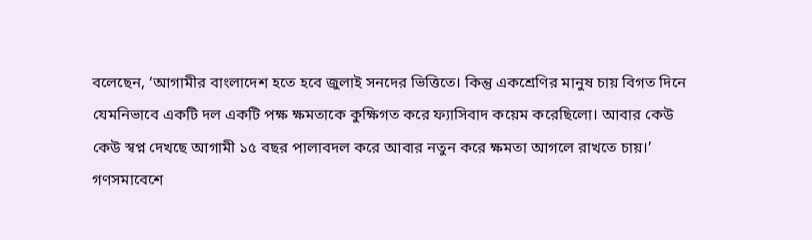বলেছেন, ‘আগামীর বাংলাদেশ হতে হবে জুলাই সনদের ভিত্তিতে। কিন্তু একশ্রেণির মানুষ চায় বিগত দিনে যেমনিভাবে একটি দল একটি পক্ষ ক্ষমতাকে কুক্ষিগত করে ফ্যাসিবাদ কয়েম করেছিলো। আবার কেউ কেউ স্বপ্ন দেখছে আগামী ১৫ বছর পালাবদল করে আবার নতুন করে ক্ষমতা আগলে রাখতে চায়।’
গণসমাবেশে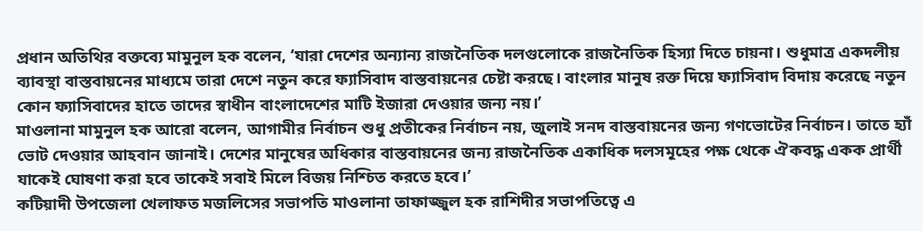প্রধান অতিথির বক্তব্যে মামুনুল হক বলেন, ‘যারা দেশের অন্যান্য রাজনৈতিক দলগুলোকে রাজনৈতিক হিস্যা দিতে চায়না। শুধুমাত্র একদলীয় ব্যাবস্থা বাস্তবায়নের মাধ্যমে তারা দেশে নতুন করে ফ্যাসিবাদ বাস্তবায়নের চেষ্টা করছে। বাংলার মানুষ রক্ত দিয়ে ফ্যাসিবাদ বিদায় করেছে নতুন কোন ফ্যাসিবাদের হাতে তাদের স্বাধীন বাংলাদেশের মাটি ইজারা দেওয়ার জন্য নয়।’
মাওলানা মামুনুল হক আরো বলেন, আগামীর নির্বাচন শুধু প্রতীকের নির্বাচন নয়, জুলাই সনদ বাস্তবায়নের জন্য গণভোটের নির্বাচন। তাতে হ্যাঁ ভোট দেওয়ার আহবান জানাই। দেশের মানুষের অধিকার বাস্তবায়নের জন্য রাজনৈতিক একাধিক দলসমূহের পক্ষ থেকে ঐকবদ্ধ একক প্রার্থী যাকেই ঘোষণা করা হবে তাকেই সবাই মিলে বিজয় নিশ্চিত করতে হবে।’
কটিয়াদী উপজেলা খেলাফত মজলিসের সভাপতি মাওলানা তাফাজ্জুল হক রাশিদীর সভাপতিত্বে এ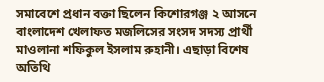সমাবেশে প্রধান বক্তা ছিলেন কিশোরগঞ্জ ২ আসনে বাংলাদেশ খেলাফত মজলিসের সংসদ সদস্য প্রার্থী মাওলানা শফিকুল ইসলাম রুহানী। এছাড়া বিশেষ অতিথি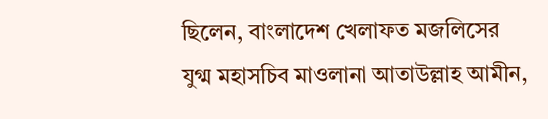ছিলেন, বাংলাদেশ খেলাফত মজলিসের যুগ্ম মহাসচিব মাওলানা আতাউল্লাহ আমীন,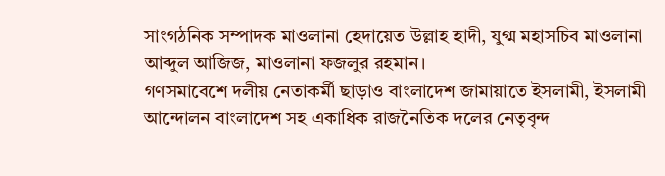সাংগঠনিক সম্পাদক মাওলানা হেদায়েত উল্লাহ হাদী, যুগ্ম মহাসচিব মাওলানা আব্দুল আজিজ, মাওলানা ফজলুর রহমান।
গণসমাবেশে দলীয় নেতাকর্মী ছাড়াও বাংলাদেশ জামায়াতে ইসলামী, ইসলামী আন্দোলন বাংলাদেশ সহ একাধিক রাজনৈতিক দলের নেতৃবৃন্দ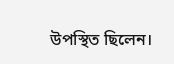উপস্থিত ছিলেন।